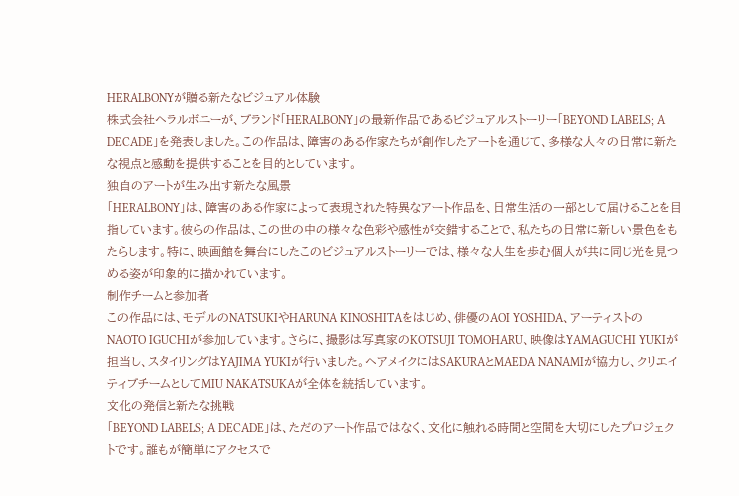HERALBONYが贈る新たなビジュアル体験
株式会社ヘラルボニーが、ブランド「HERALBONY」の最新作品であるビジュアルストーリー「BEYOND LABELS; A DECADE」を発表しました。この作品は、障害のある作家たちが創作したアートを通じて、多様な人々の日常に新たな視点と感動を提供することを目的としています。
独自のアートが生み出す新たな風景
「HERALBONY」は、障害のある作家によって表現された特異なアート作品を、日常生活の一部として届けることを目指しています。彼らの作品は、この世の中の様々な色彩や感性が交錯することで、私たちの日常に新しい景色をもたらします。特に、映画館を舞台にしたこのビジュアルストーリーでは、様々な人生を歩む個人が共に同じ光を見つめる姿が印象的に描かれています。
制作チームと参加者
この作品には、モデルのNATSUKIやHARUNA KINOSHITAをはじめ、俳優のAOI YOSHIDA、アーティストのNAOTO IGUCHIが参加しています。さらに、撮影は写真家のKOTSUJI TOMOHARU、映像はYAMAGUCHI YUKIが担当し、スタイリングはYAJIMA YUKIが行いました。ヘアメイクにはSAKURAとMAEDA NANAMIが協力し、クリエイティブチームとしてMIU NAKATSUKAが全体を統括しています。
文化の発信と新たな挑戦
「BEYOND LABELS; A DECADE」は、ただのアート作品ではなく、文化に触れる時間と空間を大切にしたプロジェクトです。誰もが簡単にアクセスで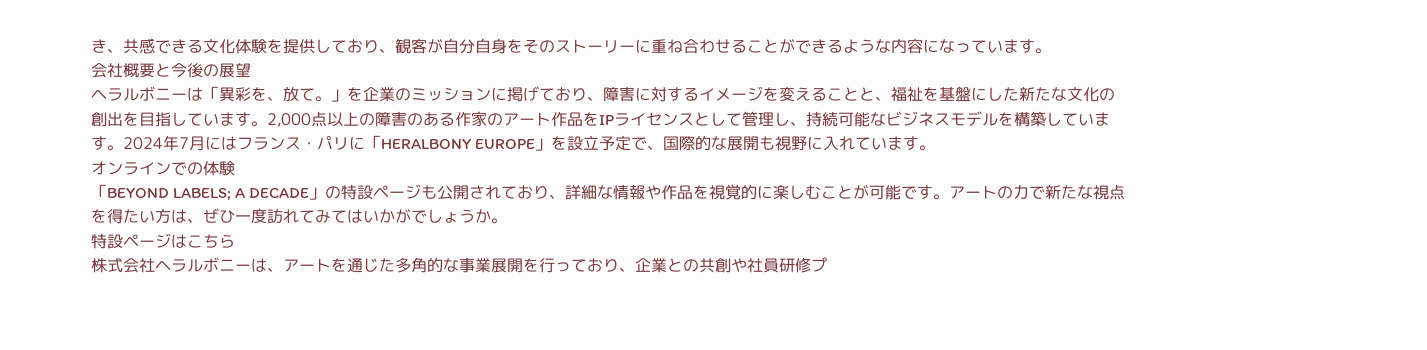き、共感できる文化体験を提供しており、観客が自分自身をそのストーリーに重ね合わせることができるような内容になっています。
会社概要と今後の展望
ヘラルボニーは「異彩を、放て。」を企業のミッションに掲げており、障害に対するイメージを変えることと、福祉を基盤にした新たな文化の創出を目指しています。2,000点以上の障害のある作家のアート作品をIPライセンスとして管理し、持続可能なビジネスモデルを構築しています。2024年7月にはフランス・パリに「HERALBONY EUROPE」を設立予定で、国際的な展開も視野に入れています。
オンラインでの体験
「BEYOND LABELS; A DECADE」の特設ページも公開されており、詳細な情報や作品を視覚的に楽しむことが可能です。アートの力で新たな視点を得たい方は、ぜひ一度訪れてみてはいかがでしょうか。
特設ページはこちら
株式会社ヘラルボニーは、アートを通じた多角的な事業展開を行っており、企業との共創や社員研修プ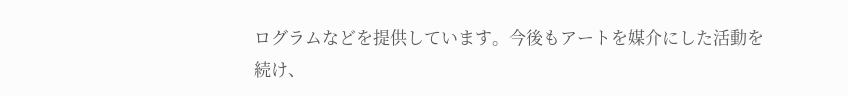ログラムなどを提供しています。今後もアートを媒介にした活動を続け、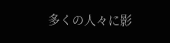多くの人々に影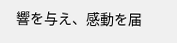響を与え、感動を届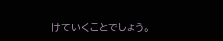けていくことでしょう。